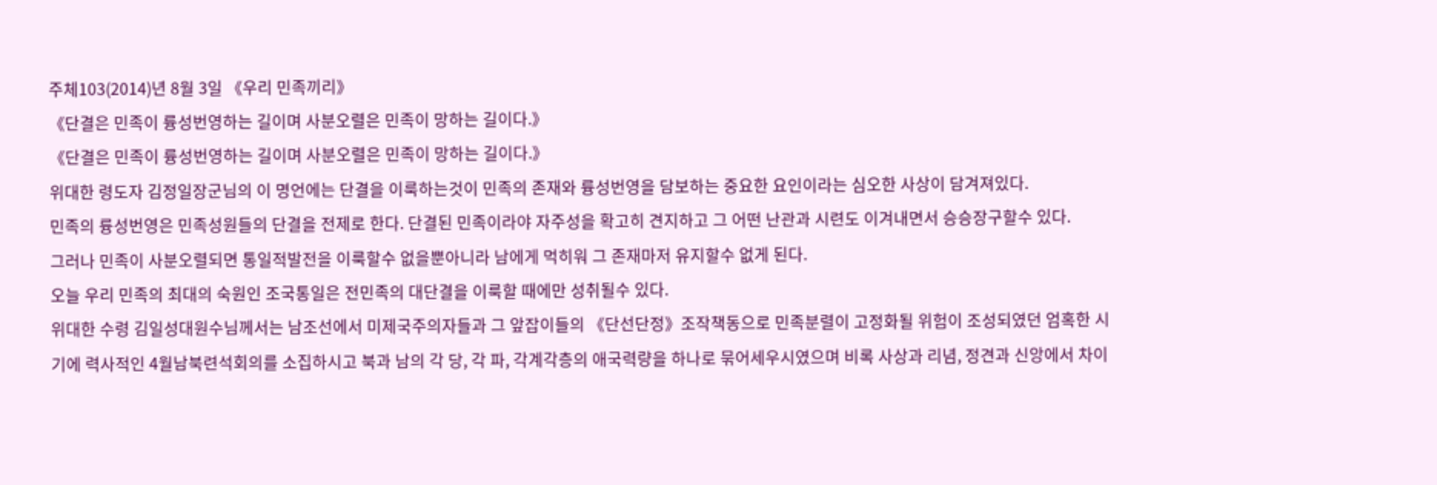주체103(2014)년 8월 3일 《우리 민족끼리》
《단결은 민족이 륭성번영하는 길이며 사분오렬은 민족이 망하는 길이다.》
《단결은 민족이 륭성번영하는 길이며 사분오렬은 민족이 망하는 길이다.》
위대한 령도자 김정일장군님의 이 명언에는 단결을 이룩하는것이 민족의 존재와 륭성번영을 담보하는 중요한 요인이라는 심오한 사상이 담겨져있다.
민족의 륭성번영은 민족성원들의 단결을 전제로 한다. 단결된 민족이라야 자주성을 확고히 견지하고 그 어떤 난관과 시련도 이겨내면서 승승장구할수 있다.
그러나 민족이 사분오렬되면 통일적발전을 이룩할수 없을뿐아니라 남에게 먹히워 그 존재마저 유지할수 없게 된다.
오늘 우리 민족의 최대의 숙원인 조국통일은 전민족의 대단결을 이룩할 때에만 성취될수 있다.
위대한 수령 김일성대원수님께서는 남조선에서 미제국주의자들과 그 앞잡이들의 《단선단정》조작책동으로 민족분렬이 고정화될 위험이 조성되였던 엄혹한 시기에 력사적인 4월남북련석회의를 소집하시고 북과 남의 각 당, 각 파, 각계각층의 애국력량을 하나로 묶어세우시였으며 비록 사상과 리념, 정견과 신앙에서 차이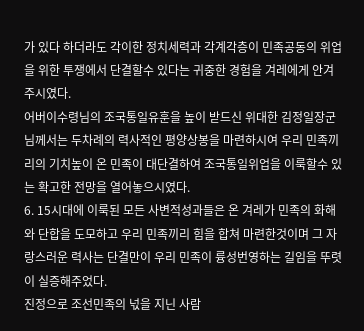가 있다 하더라도 각이한 정치세력과 각계각층이 민족공동의 위업을 위한 투쟁에서 단결할수 있다는 귀중한 경험을 겨레에게 안겨주시였다.
어버이수령님의 조국통일유훈을 높이 받드신 위대한 김정일장군님께서는 두차례의 력사적인 평양상봉을 마련하시여 우리 민족끼리의 기치높이 온 민족이 대단결하여 조국통일위업을 이룩할수 있는 확고한 전망을 열어놓으시였다.
6. 15시대에 이룩된 모든 사변적성과들은 온 겨레가 민족의 화해와 단합을 도모하고 우리 민족끼리 힘을 합쳐 마련한것이며 그 자랑스러운 력사는 단결만이 우리 민족이 륭성번영하는 길임을 뚜렷이 실증해주었다.
진정으로 조선민족의 넋을 지닌 사람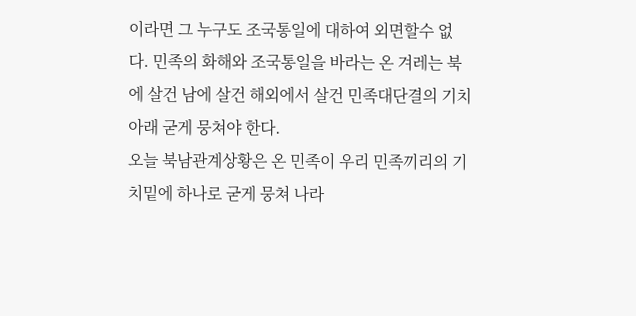이라면 그 누구도 조국통일에 대하여 외면할수 없다. 민족의 화해와 조국통일을 바라는 온 겨레는 북에 살건 남에 살건 해외에서 살건 민족대단결의 기치아래 굳게 뭉쳐야 한다.
오늘 북남관계상황은 온 민족이 우리 민족끼리의 기치밑에 하나로 굳게 뭉쳐 나라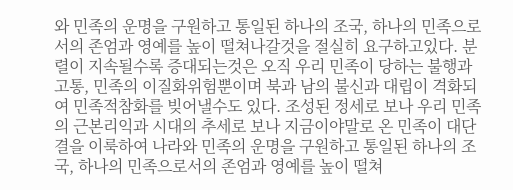와 민족의 운명을 구원하고 통일된 하나의 조국, 하나의 민족으로서의 존엄과 영예를 높이 떨쳐나갈것을 절실히 요구하고있다. 분렬이 지속될수록 증대되는것은 오직 우리 민족이 당하는 불행과 고통, 민족의 이질화위험뿐이며 북과 남의 불신과 대립이 격화되여 민족적참화를 빚어낼수도 있다. 조성된 정세로 보나 우리 민족의 근본리익과 시대의 추세로 보나 지금이야말로 온 민족이 대단결을 이룩하여 나라와 민족의 운명을 구원하고 통일된 하나의 조국, 하나의 민족으로서의 존엄과 영예를 높이 떨쳐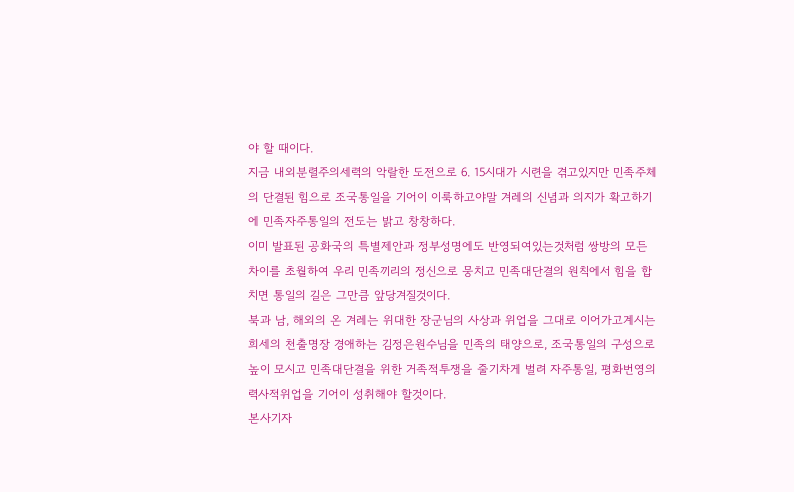야 할 때이다.
지금 내외분렬주의세력의 악랄한 도전으로 6. 15시대가 시련을 겪고있지만 민족주체의 단결된 힘으로 조국통일을 기어이 이룩하고야말 겨레의 신념과 의지가 확고하기에 민족자주통일의 전도는 밝고 창창하다.
이미 발표된 공화국의 특별제안과 정부성명에도 반영되여있는것처럼 쌍방의 모든 차이를 초월하여 우리 민족끼리의 정신으로 뭉치고 민족대단결의 원칙에서 힘을 합치면 통일의 길은 그만큼 앞당겨질것이다.
북과 남, 해외의 온 겨레는 위대한 장군님의 사상과 위업을 그대로 이어가고계시는 희세의 천출명장 경애하는 김정은원수님을 민족의 태양으로, 조국통일의 구성으로 높이 모시고 민족대단결을 위한 거족적투쟁을 줄기차게 벌려 자주통일, 평화번영의 력사적위업을 기어이 성취해야 할것이다.
본사기자